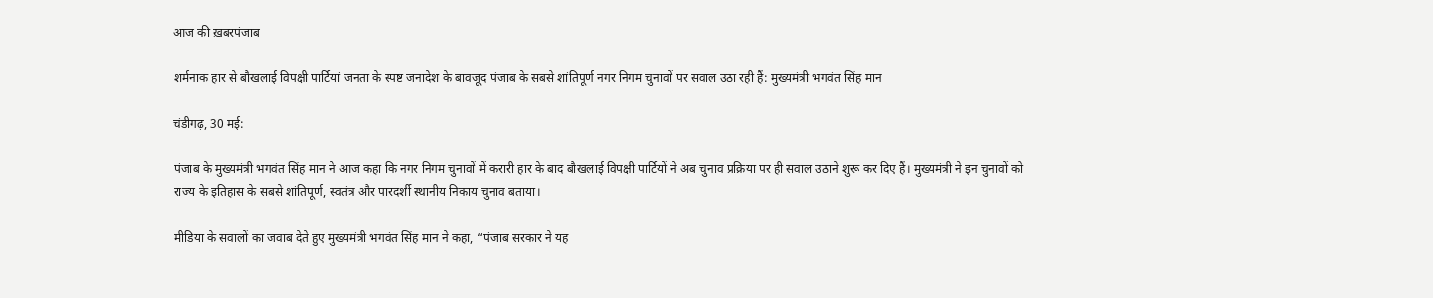आज की ख़बरपंजाब

शर्मनाक हार से बौखलाई विपक्षी पार्टियां जनता के स्पष्ट जनादेश के बावजूद पंजाब के सबसे शांतिपूर्ण नगर निगम चुनावों पर सवाल उठा रही हैं: मुख्यमंत्री भगवंत सिंह मान

चंडीगढ़, 30 मई:

पंजाब के मुख्यमंत्री भगवंत सिंह मान ने आज कहा कि नगर निगम चुनावों में करारी हार के बाद बौखलाई विपक्षी पार्टियों ने अब चुनाव प्रक्रिया पर ही सवाल उठाने शुरू कर दिए हैं। मुख्यमंत्री ने इन चुनावों को राज्य के इतिहास के सबसे शांतिपूर्ण, स्वतंत्र और पारदर्शी स्थानीय निकाय चुनाव बताया।

मीडिया के सवालों का जवाब देते हुए मुख्यमंत्री भगवंत सिंह मान ने कहा, “पंजाब सरकार ने यह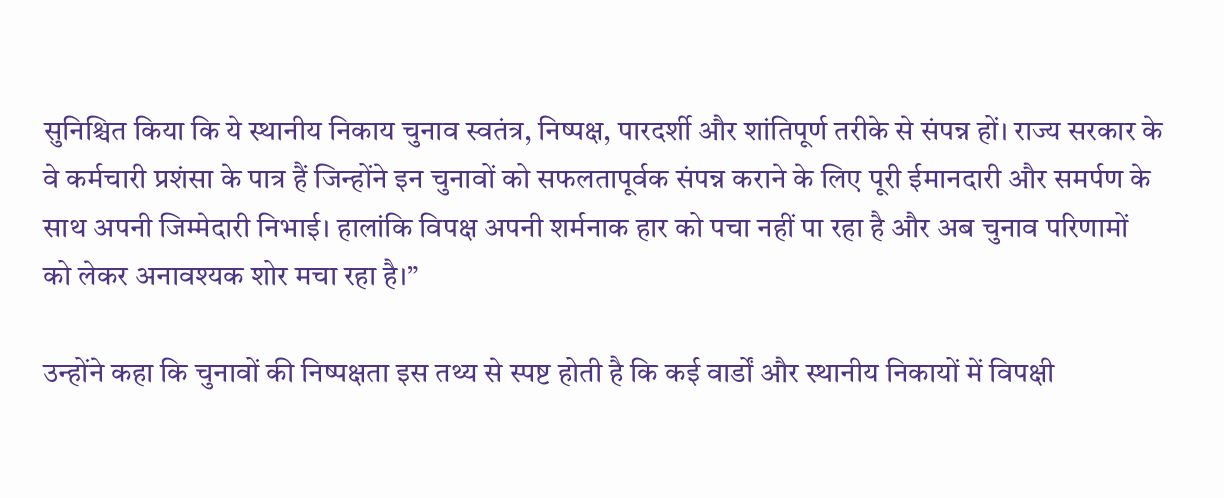सुनिश्चित किया कि ये स्थानीय निकाय चुनाव स्वतंत्र, निष्पक्ष, पारदर्शी और शांतिपूर्ण तरीके से संपन्न हों। राज्य सरकार के वे कर्मचारी प्रशंसा के पात्र हैं जिन्होंने इन चुनावों को सफलतापूर्वक संपन्न कराने के लिए पूरी ईमानदारी और समर्पण के साथ अपनी जिम्मेदारी निभाई। हालांकि विपक्ष अपनी शर्मनाक हार को पचा नहीं पा रहा है और अब चुनाव परिणामों को लेकर अनावश्यक शोर मचा रहा है।”

उन्होंने कहा कि चुनावों की निष्पक्षता इस तथ्य से स्पष्ट होती है कि कई वार्डों और स्थानीय निकायों में विपक्षी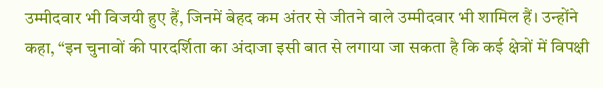उम्मीदवार भी विजयी हुए हैं, जिनमें बेहद कम अंतर से जीतने वाले उम्मीदवार भी शामिल हैं। उन्होंने कहा, “इन चुनावों की पारदर्शिता का अंदाजा इसी बात से लगाया जा सकता है कि कई क्षेत्रों में विपक्षी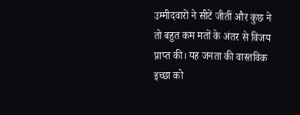उम्मीदवारों ने सीटें जीतीं और कुछ ने तो बहुत कम मतों के अंतर से विजय प्राप्त की। यह जनता की वास्तविक इच्छा को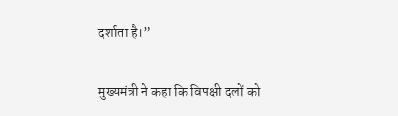दर्शाता है।”

मुख्यमंत्री ने कहा कि विपक्षी दलों को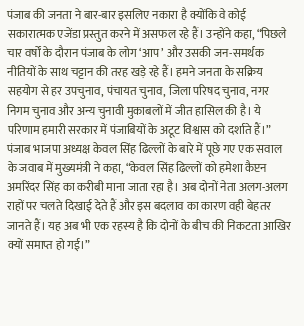पंजाब की जनता ने बार-बार इसलिए नकारा है क्योंकि वे कोई सकारात्मक एजेंडा प्रस्तुत करने में असफल रहे हैं। उन्होंने कहा, “पिछले चार वर्षों के दौरान पंजाब के लोग ‘आप’ और उसकी जन-समर्थक नीतियों के साथ चट्टान की तरह खड़े रहे हैं। हमने जनता के सक्रिय सहयोग से हर उपचुनाव, पंचायत चुनाव, जिला परिषद चुनाव, नगर निगम चुनाव और अन्य चुनावी मुकाबलों में जीत हासिल की है। ये परिणाम हमारी सरकार में पंजाबियों के अटूट विश्वास को दर्शाते हैं।”
पंजाब भाजपा अध्यक्ष केवल सिंह ढिल्लों के बारे में पूछे गए एक सवाल के जवाब में मुख्यमंत्री ने कहा, “केवल सिंह ढिल्लों को हमेशा कैप्टन अमरिंदर सिंह का करीबी माना जाता रहा है। अब दोनों नेता अलग-अलग राहों पर चलते दिखाई देते हैं और इस बदलाव का कारण वही बेहतर जानते हैं। यह अब भी एक रहस्य है कि दोनों के बीच की निकटता आखिर क्यों समाप्त हो गई।”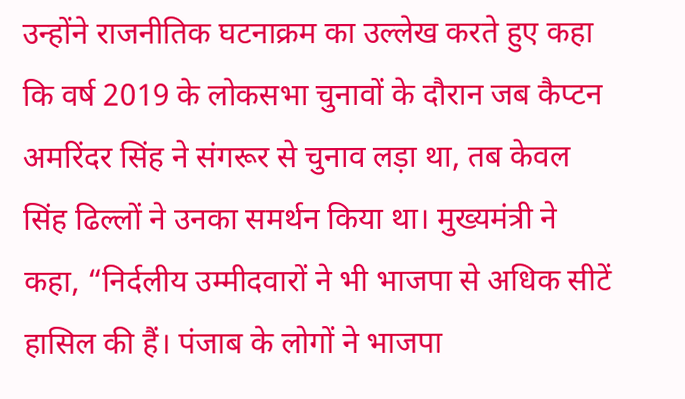उन्होंने राजनीतिक घटनाक्रम का उल्लेख करते हुए कहा कि वर्ष 2019 के लोकसभा चुनावों के दौरान जब कैप्टन अमरिंदर सिंह ने संगरूर से चुनाव लड़ा था, तब केवल सिंह ढिल्लों ने उनका समर्थन किया था। मुख्यमंत्री ने कहा, “निर्दलीय उम्मीदवारों ने भी भाजपा से अधिक सीटें हासिल की हैं। पंजाब के लोगों ने भाजपा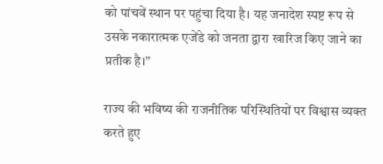को पांचवें स्थान पर पहुंचा दिया है। यह जनादेश स्पष्ट रूप से उसके नकारात्मक एजेंडे को जनता द्वारा खारिज किए जाने का प्रतीक है।”

राज्य की भविष्य की राजनीतिक परिस्थितियों पर विश्वास व्यक्त करते हुए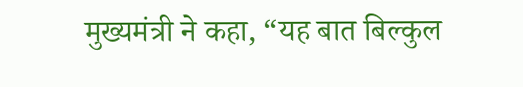मुख्यमंत्री ने कहा, “यह बात बिल्कुल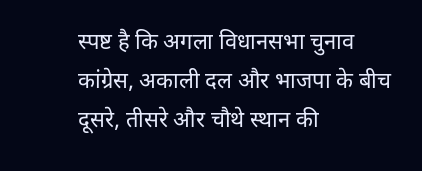स्पष्ट है कि अगला विधानसभा चुनाव कांग्रेस, अकाली दल और भाजपा के बीच दूसरे, तीसरे और चौथे स्थान की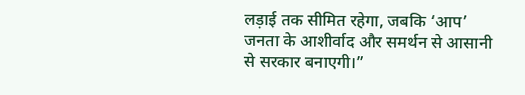लड़ाई तक सीमित रहेगा, जबकि ‘आप’ जनता के आशीर्वाद और समर्थन से आसानी से सरकार बनाएगी।”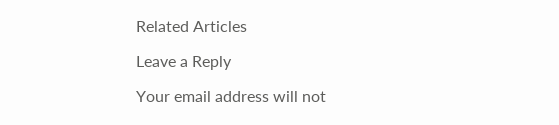Related Articles

Leave a Reply

Your email address will not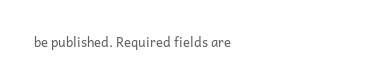be published. Required fields are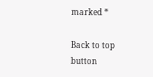marked *

Back to top button